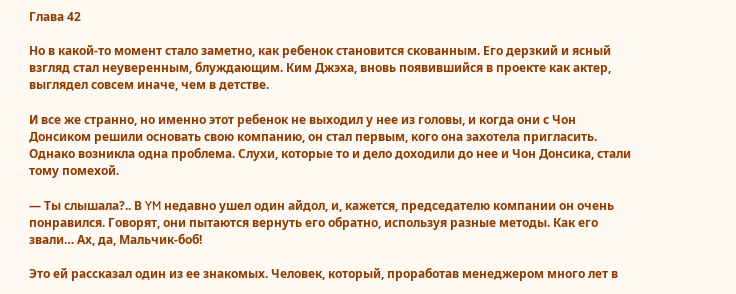Глава 42

Но в какой-то момент стало заметно, как ребенок становится скованным. Его дерзкий и ясный взгляд стал неуверенным, блуждающим. Ким Джэха, вновь появившийся в проекте как актер, выглядел совсем иначе, чем в детстве.

И все же странно, но именно этот ребенок не выходил у нее из головы, и когда они с Чон Донсиком решили основать свою компанию, он стал первым, кого она захотела пригласить. Однако возникла одна проблема. Слухи, которые то и дело доходили до нее и Чон Донсика, стали тому помехой.

— Ты слышала?.. В YM недавно ушел один айдол, и, кажется, председателю компании он очень понравился. Говорят, они пытаются вернуть его обратно, используя разные методы. Как его звали… Ах, да, Мальчик-боб!

Это ей рассказал один из ее знакомых. Человек, который, проработав менеджером много лет в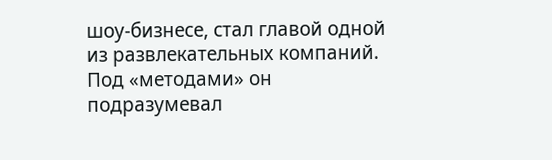шоу-бизнесе, стал главой одной из развлекательных компаний. Под «методами» он подразумевал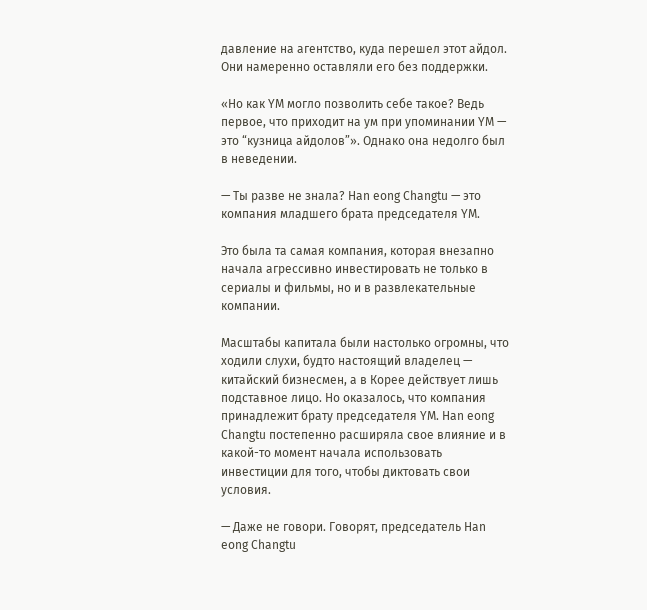давление на агентство, куда перешел этот айдол. Они намеренно оставляли его без поддержки.

«Но как YM могло позволить себе такое? Ведь первое, что приходит на ум при упоминании YM — это “кузница айдолов”». Однако она недолго был в неведении.

— Ты разве не знала? Han eong Changtu — это компания младшего брата председателя YM.

Это была та самая компания, которая внезапно начала агрессивно инвестировать не только в сериалы и фильмы, но и в развлекательные компании.

Масштабы капитала были настолько огромны, что ходили слухи, будто настоящий владелец — китайский бизнесмен, а в Корее действует лишь подставное лицо. Но оказалось, что компания принадлежит брату председателя YM. Han eong Changtu постепенно расширяла свое влияние и в какой-то момент начала использовать инвестиции для того, чтобы диктовать свои условия.

— Даже не говори. Говорят, председатель Han eong Changtu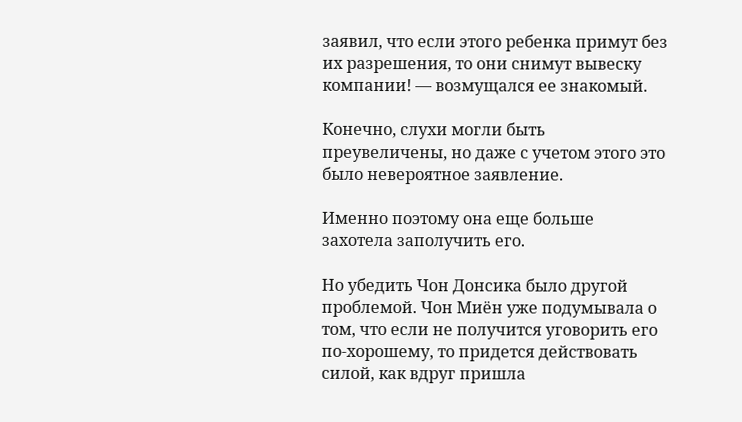заявил, что если этого ребенка примут без их разрешения, то они снимут вывеску компании! — возмущался ее знакомый.

Конечно, слухи могли быть преувеличены, но даже с учетом этого это было невероятное заявление.

Именно поэтому она еще больше захотела заполучить его.

Но убедить Чон Донсика было другой проблемой. Чон Миён уже подумывала о том, что если не получится уговорить его по-хорошему, то придется действовать силой, как вдруг пришла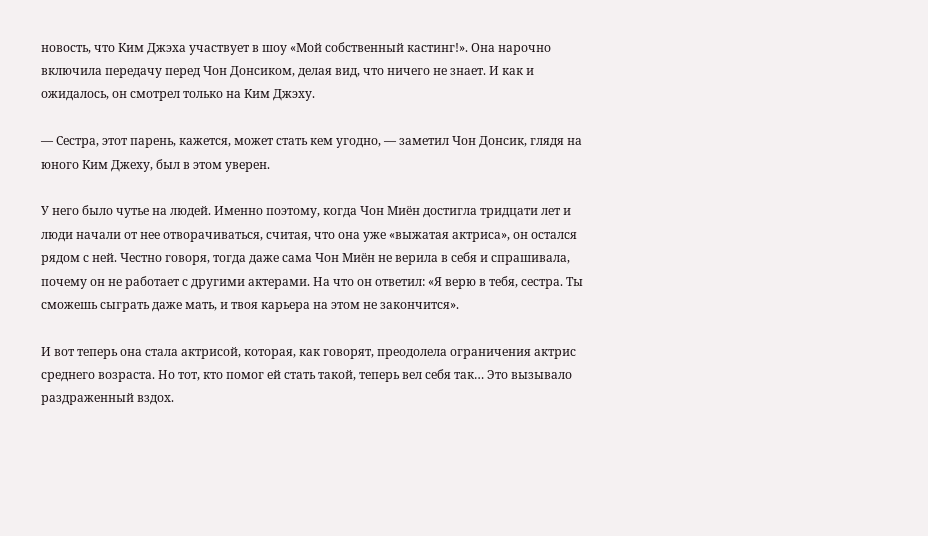новость, что Ким Джэха участвует в шоу «Мой собственный кастинг!». Она нарочно включила передачу перед Чон Донсиком, делая вид, что ничего не знает. И как и ожидалось, он смотрел только на Ким Джэху.

— Сестра, этот парень, кажется, может стать кем угодно, — заметил Чон Донсик, глядя на юного Ким Джеху, был в этом уверен.

У него было чутье на людей. Именно поэтому, когда Чон Миён достигла тридцати лет и люди начали от нее отворачиваться, считая, что она уже «выжатая актриса», он остался рядом с ней. Честно говоря, тогда даже сама Чон Миён не верила в себя и спрашивала, почему он не работает с другими актерами. На что он ответил: «Я верю в тебя, сестра. Ты сможешь сыграть даже мать, и твоя карьера на этом не закончится».

И вот теперь она стала актрисой, которая, как говорят, преодолела ограничения актрис среднего возраста. Но тот, кто помог ей стать такой, теперь вел себя так… Это вызывало раздраженный вздох.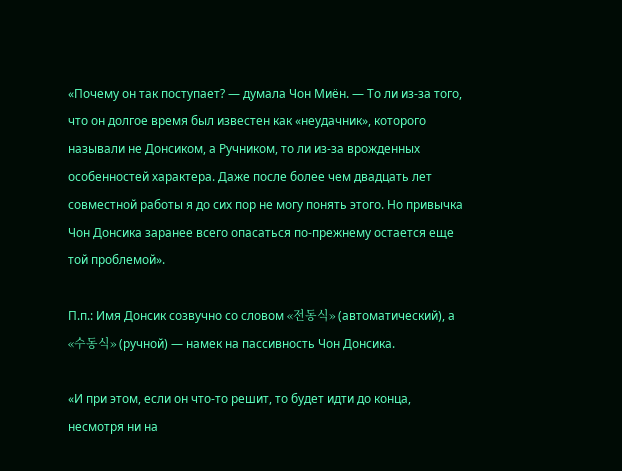«Почему он так поступает? — думала Чон Миён. — То ли из-за того, что он долгое время был известен как «неудачник», которого называли не Донсиком, а Ручником, то ли из-за врожденных особенностей характера. Даже после более чем двадцать лет совместной работы я до сих пор не могу понять этого. Но привычка Чон Донсика заранее всего опасаться по-прежнему остается еще той проблемой».

П.п.: Имя Донсик созвучно со словом «전동식» (автоматический), а «수동식» (ручной) — намек на пассивность Чон Донсика.

«И при этом, если он что-то решит, то будет идти до конца, несмотря ни на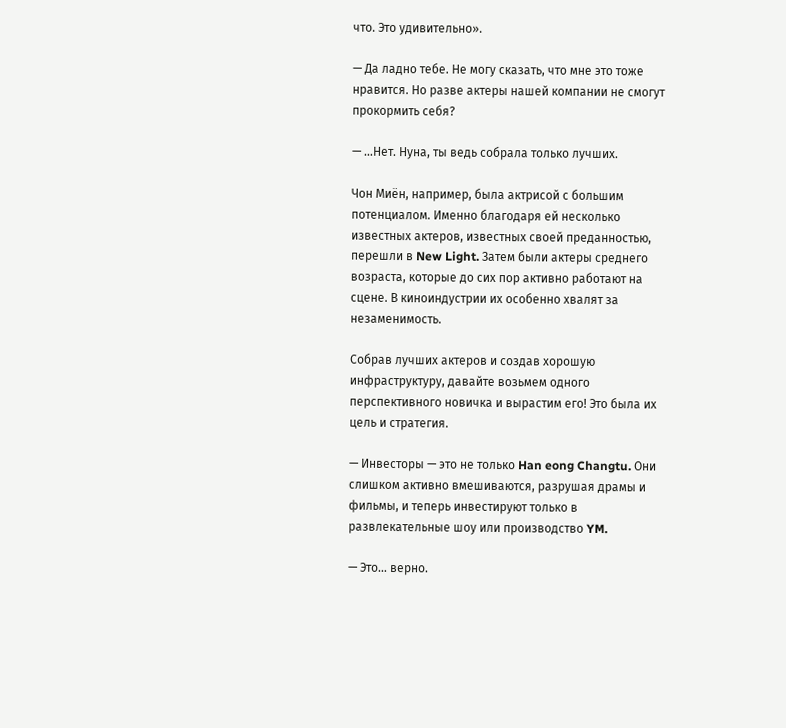что. Это удивительно».

— Да ладно тебе. Не могу сказать, что мне это тоже нравится. Но разве актеры нашей компании не смогут прокормить себя?

— …Нет. Нуна, ты ведь собрала только лучших.

Чон Миён, например, была актрисой с большим потенциалом. Именно благодаря ей несколько известных актеров, известных своей преданностью, перешли в New Light. Затем были актеры среднего возраста, которые до сих пор активно работают на сцене. В киноиндустрии их особенно хвалят за незаменимость.

Собрав лучших актеров и создав хорошую инфраструктуру, давайте возьмем одного перспективного новичка и вырастим его! Это была их цель и стратегия.

— Инвесторы — это не только Han eong Changtu. Они слишком активно вмешиваются, разрушая драмы и фильмы, и теперь инвестируют только в развлекательные шоу или производство YM.

— Это… верно.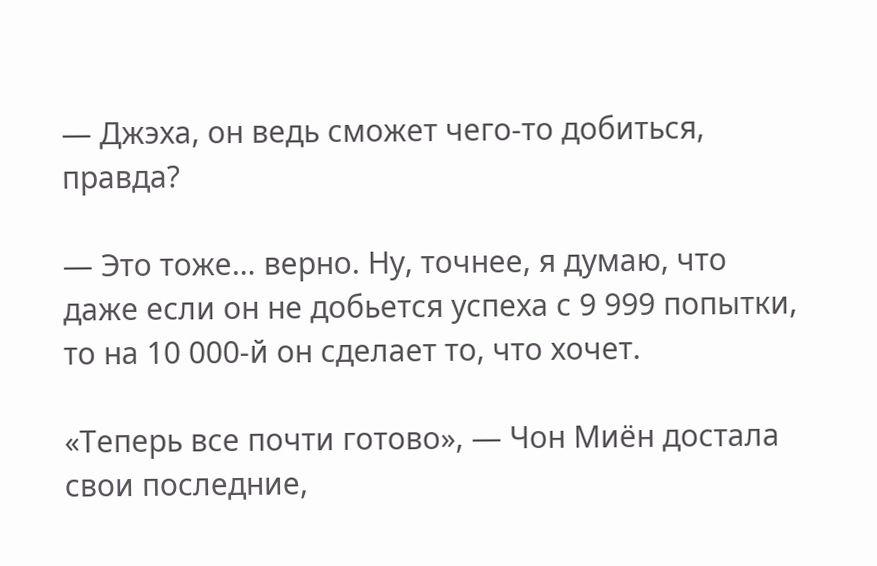— Джэха, он ведь сможет чего-то добиться, правда?

— Это тоже… верно. Ну, точнее, я думаю, что даже если он не добьется успеха с 9 999 попытки, то на 10 000-й он сделает то, что хочет.

«Теперь все почти готово», — Чон Миён достала свои последние,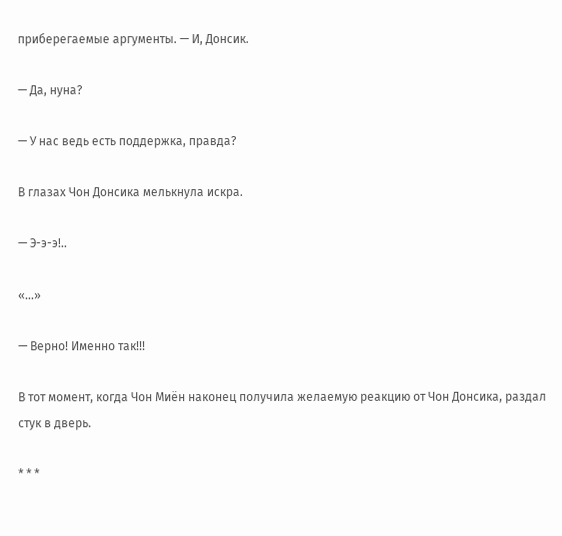приберегаемые аргументы. — И, Донсик.

— Да, нуна?

— У нас ведь есть поддержка, правда?

В глазах Чон Донсика мелькнула искра.

— Э-э-э!..

«…»

— Верно! Именно так!!!

В тот момент, когда Чон Миён наконец получила желаемую реакцию от Чон Донсика, раздал стук в дверь.

* * *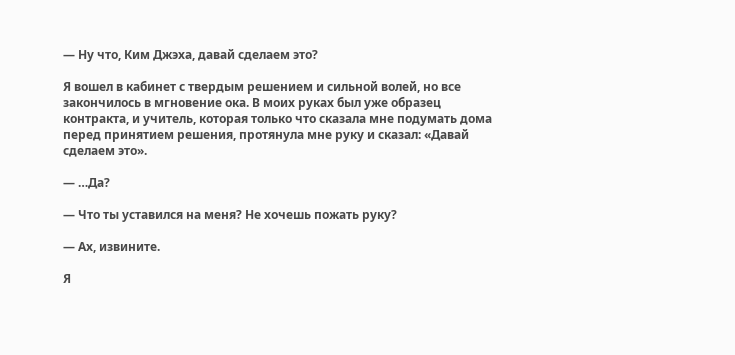— Ну что, Ким Джэха, давай сделаем это?

Я вошел в кабинет с твердым решением и сильной волей, но все закончилось в мгновение ока. В моих руках был уже образец контракта, и учитель, которая только что сказала мне подумать дома перед принятием решения, протянула мне руку и сказал: «Давай сделаем это».

— …Да?

— Что ты уставился на меня? Не хочешь пожать руку?

— Ах, извините.

Я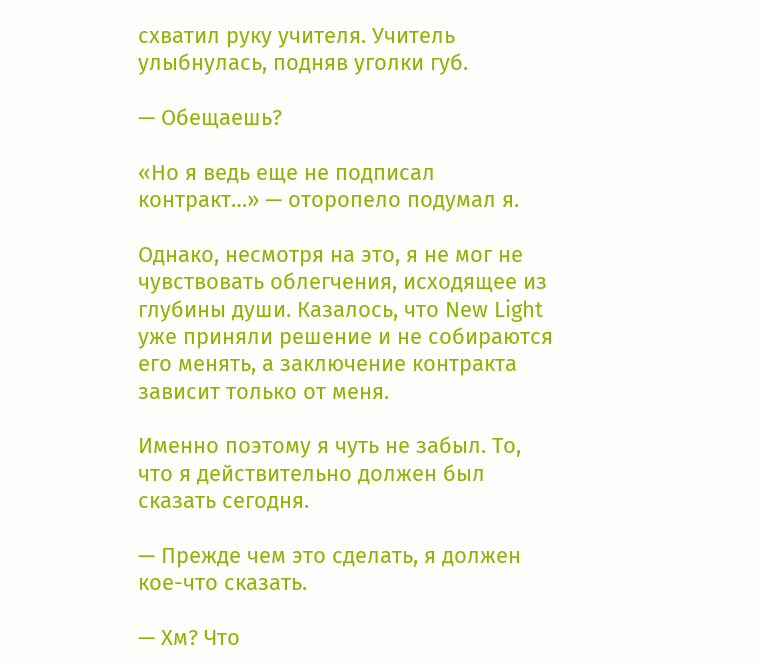схватил руку учителя. Учитель улыбнулась, подняв уголки губ.

— Обещаешь?

«Но я ведь еще не подписал контракт…» — оторопело подумал я.

Однако, несмотря на это, я не мог не чувствовать облегчения, исходящее из глубины души. Казалось, что New Light уже приняли решение и не собираются его менять, а заключение контракта зависит только от меня.

Именно поэтому я чуть не забыл. То, что я действительно должен был сказать сегодня.

— Прежде чем это сделать, я должен кое-что сказать.

— Хм? Что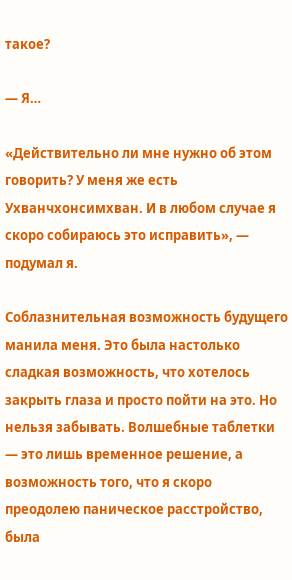такое?

— Я…

«Действительно ли мне нужно об этом говорить? У меня же есть Ухванчхонсимхван. И в любом случае я скоро собираюсь это исправить», — подумал я.

Соблазнительная возможность будущего манила меня. Это была настолько сладкая возможность, что хотелось закрыть глаза и просто пойти на это. Но нельзя забывать. Волшебные таблетки — это лишь временное решение, а возможность того, что я скоро преодолею паническое расстройство, была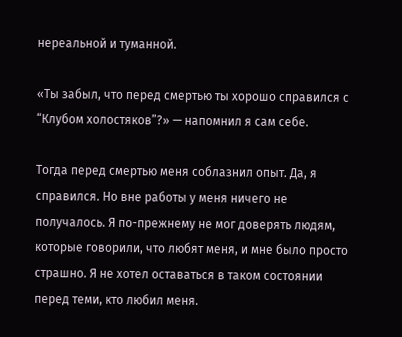нереальной и туманной.

«Ты забыл, что перед смертью ты хорошо справился с “Клубом холостяков”?» — напомнил я сам себе.

Тогда перед смертью меня соблазнил опыт. Да, я справился. Но вне работы у меня ничего не получалось. Я по-прежнему не мог доверять людям, которые говорили, что любят меня, и мне было просто страшно. Я не хотел оставаться в таком состоянии перед теми, кто любил меня.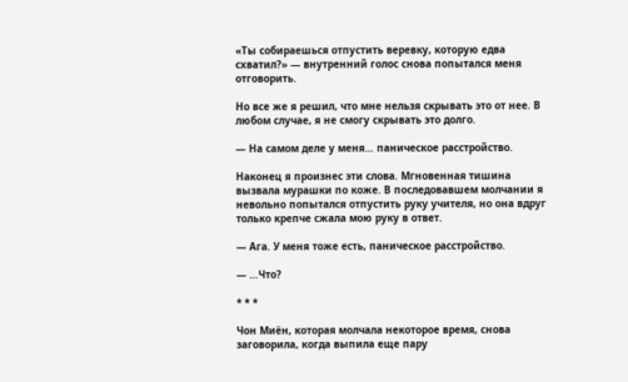«Ты собираешься отпустить веревку, которую едва схватил?» — внутренний голос снова попытался меня отговорить.

Но все же я решил, что мне нельзя скрывать это от нее. В любом случае, я не смогу скрывать это долго.

— На самом деле у меня… паническое расстройство.

Наконец я произнес эти слова. Мгновенная тишина вызвала мурашки по коже. В последовавшем молчании я невольно попытался отпустить руку учителя, но она вдруг только крепче сжала мою руку в ответ.

— Ага. У меня тоже есть, паническое расстройство.

— …Что?

* * *

Чон Миён, которая молчала некоторое время, снова заговорила, когда выпила еще пару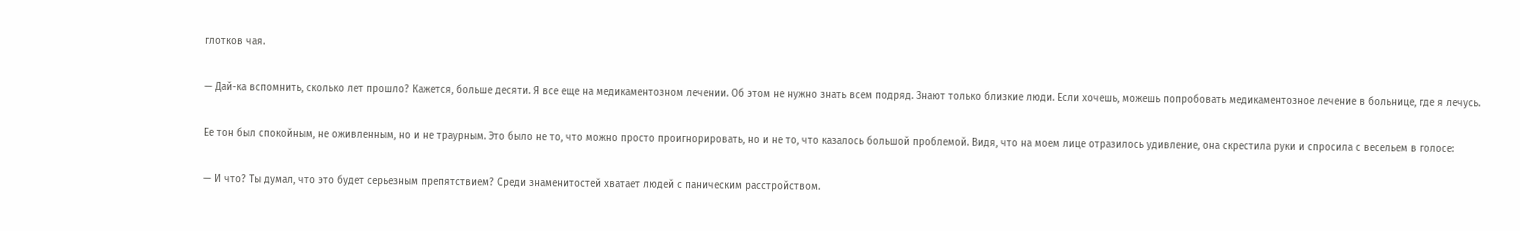глотков чая.

— Дай-ка вспомнить, сколько лет прошло? Кажется, больше десяти. Я все еще на медикаментозном лечении. Об этом не нужно знать всем подряд. Знают только близкие люди. Если хочешь, можешь попробовать медикаментозное лечение в больнице, где я лечусь.

Ее тон был спокойным, не оживленным, но и не траурным. Это было не то, что можно просто проигнорировать, но и не то, что казалось большой проблемой. Видя, что на моем лице отразилось удивление, она скрестила руки и спросила с весельем в голосе:

— И что? Ты думал, что это будет серьезным препятствием? Среди знаменитостей хватает людей с паническим расстройством.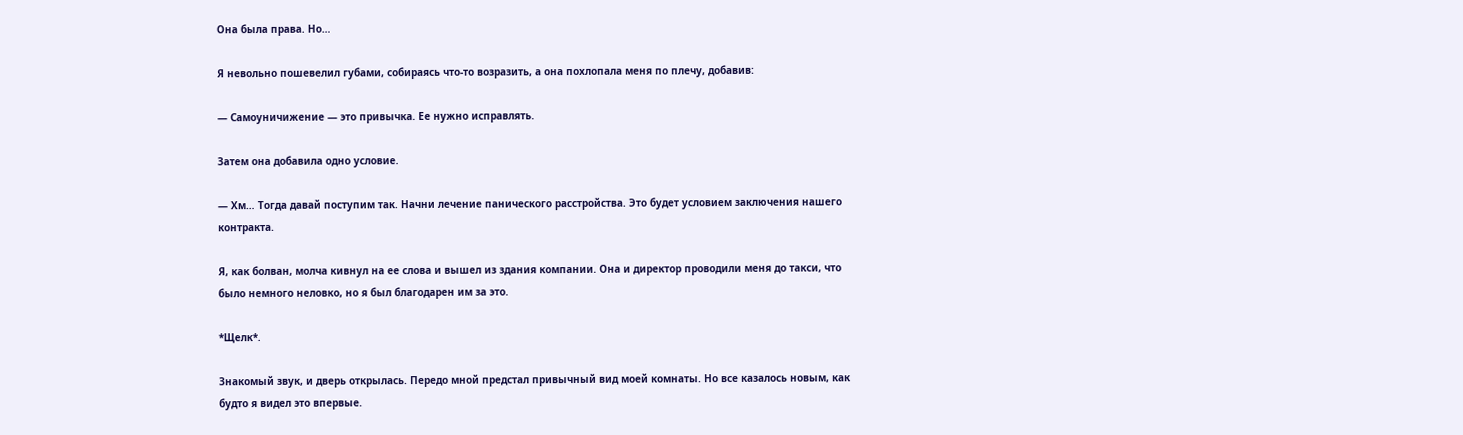Она была права. Но…

Я невольно пошевелил губами, собираясь что-то возразить, а она похлопала меня по плечу, добавив:

— Самоуничижение — это привычка. Ее нужно исправлять.

Затем она добавила одно условие.

— Хм… Тогда давай поступим так. Начни лечение панического расстройства. Это будет условием заключения нашего контракта.

Я, как болван, молча кивнул на ее слова и вышел из здания компании. Она и директор проводили меня до такси, что было немного неловко, но я был благодарен им за это.

*Щелк*.

Знакомый звук, и дверь открылась. Передо мной предстал привычный вид моей комнаты. Но все казалось новым, как будто я видел это впервые.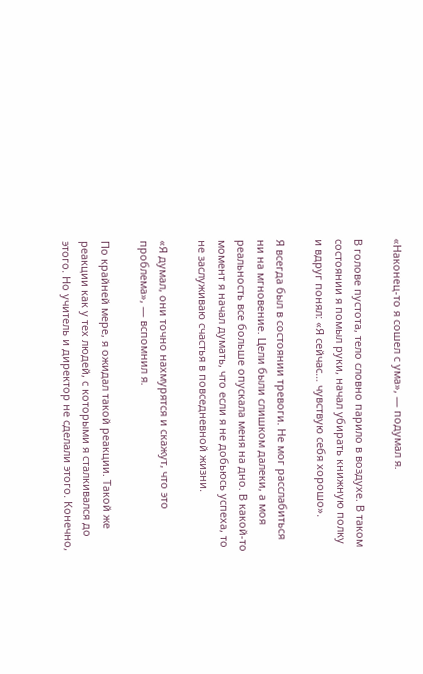«Наконец-то я сошел с ума», — подумал я.

В голове пустота, тело словно парило в воздухе. В таком состоянии я помыл руки, начал убирать книжную полку и вдруг понял: «Я сейчас… чувствую себя хорошо».

Я всегда был в состоянии тревоги. Не мог расслабиться ни на мгновение. Цели были слишком далеки, а моя реальность все больше опускала меня на дно. В какой-то момент я начал думать, что если я не добьюсь успеха, то не заслуживаю счастья в повседневной жизни.

«Я думал, они точно нахмурятся и скажут, что это проблема», — вспомнил я.

По крайней мере, я ожидал такой реакции. Такой же реакции как у тех людей, с которыми я сталкивался до этого. Но учитель и директор не сделали этого. Конечно,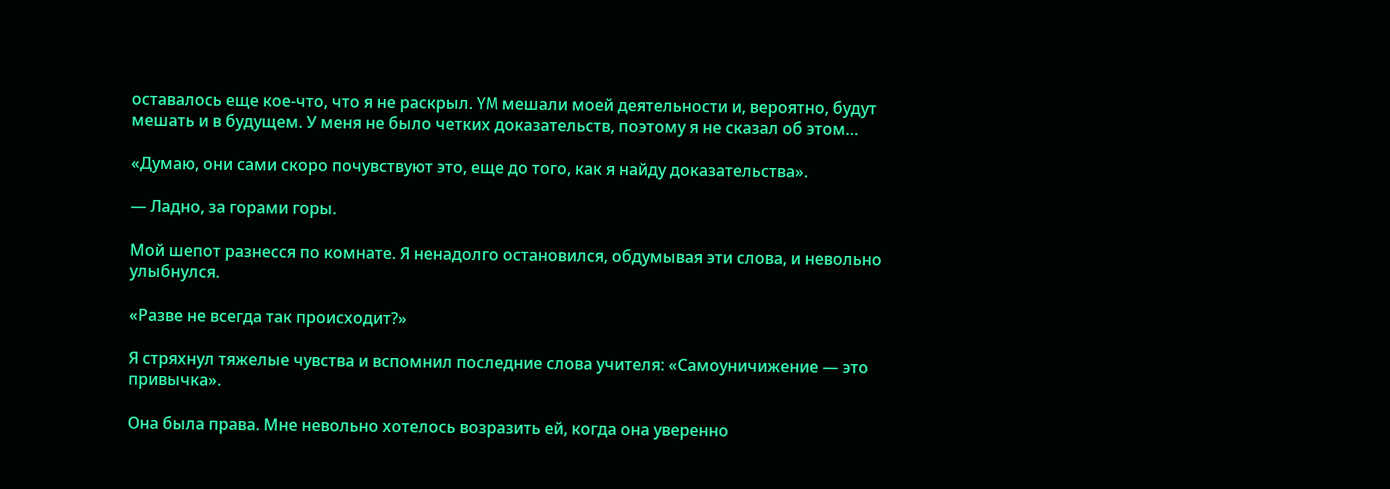оставалось еще кое-что, что я не раскрыл. YM мешали моей деятельности и, вероятно, будут мешать и в будущем. У меня не было четких доказательств, поэтому я не сказал об этом…

«Думаю, они сами скоро почувствуют это, еще до того, как я найду доказательства».

— Ладно, за горами горы.

Мой шепот разнесся по комнате. Я ненадолго остановился, обдумывая эти слова, и невольно улыбнулся.

«Разве не всегда так происходит?»

Я стряхнул тяжелые чувства и вспомнил последние слова учителя: «Самоуничижение — это привычка».

Она была права. Мне невольно хотелось возразить ей, когда она уверенно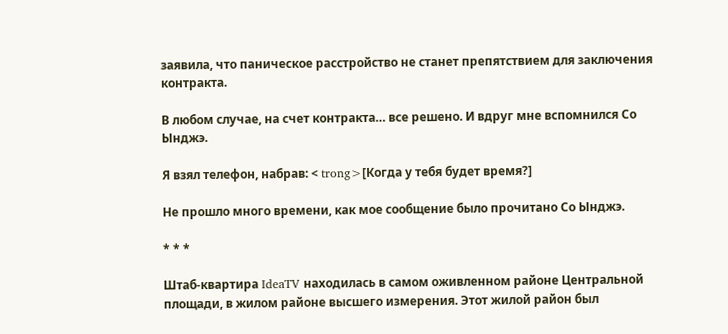заявила, что паническое расстройство не станет препятствием для заключения контракта.

В любом случае, на счет контракта… все решено. И вдруг мне вспомнился Со Ынджэ.

Я взял телефон, набрав: < trong>[Когда у тебя будет время?]

Не прошло много времени, как мое сообщение было прочитано Со Ынджэ.

* * *

Штаб-квартира IdeaTV находилась в самом оживленном районе Центральной площади, в жилом районе высшего измерения. Этот жилой район был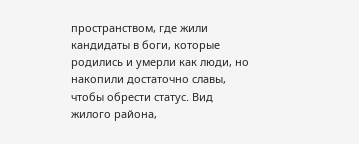пространством, где жили кандидаты в боги, которые родились и умерли как люди, но накопили достаточно славы, чтобы обрести статус. Вид жилого района,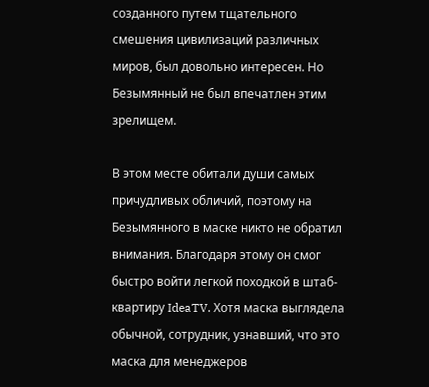созданного путем тщательного смешения цивилизаций различных миров, был довольно интересен. Но Безымянный не был впечатлен этим зрелищем.

В этом месте обитали души самых причудливых обличий, поэтому на Безымянного в маске никто не обратил внимания. Благодаря этому он смог быстро войти легкой походкой в штаб-квартиру IdeaTV. Хотя маска выглядела обычной, сотрудник, узнавший, что это маска для менеджеров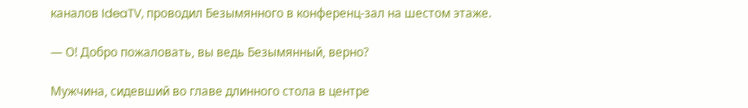каналов IdeaTV, проводил Безымянного в конференц-зал на шестом этаже.

— О! Добро пожаловать, вы ведь Безымянный, верно?

Мужчина, сидевший во главе длинного стола в центре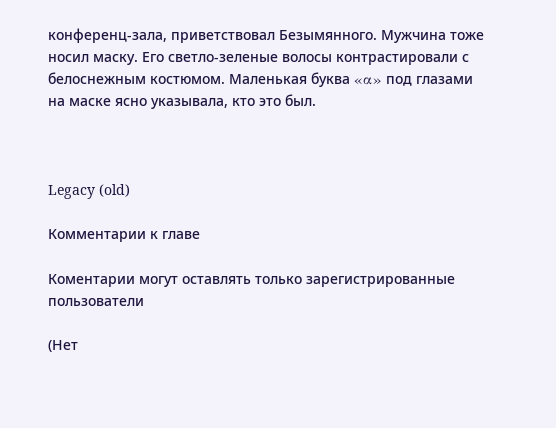конференц-зала, приветствовал Безымянного. Мужчина тоже носил маску. Его светло-зеленые волосы контрастировали с белоснежным костюмом. Маленькая буква «α» под глазами на маске ясно указывала, кто это был.



Legacy (old)

Комментарии к главе

Коментарии могут оставлять только зарегистрированные пользователи

(Нет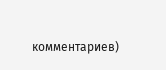комментариев)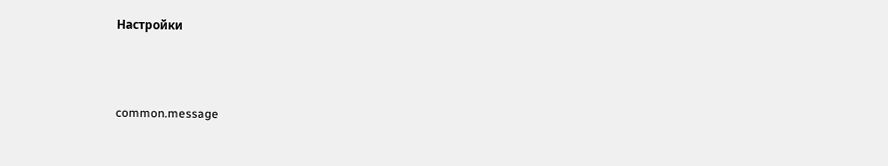Настройки



common.message